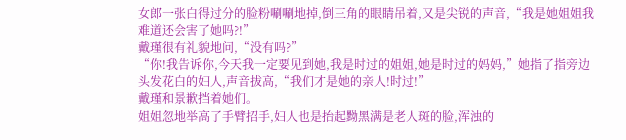女郎一张白得过分的脸粉唰唰地掉,倒三角的眼睛吊着,又是尖锐的声音,“我是她姐姐我难道还会害了她吗?!”
戴瑾很有礼貌地问,“没有吗?”
“你!我告诉你,今天我一定要见到她,我是时过的姐姐,她是时过的妈妈,”她指了指旁边头发花白的妇人,声音拔高,“我们才是她的亲人!时过!”
戴瑾和景歉挡着她们。
姐姐忽地举高了手臂招手,妇人也是抬起黝黑满是老人斑的脸,浑浊的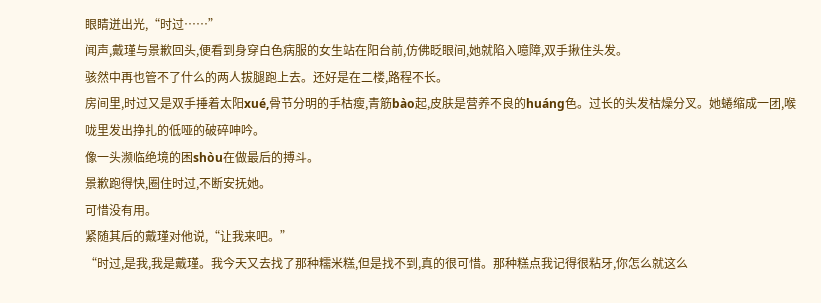眼睛迸出光,“时过……”
闻声,戴瑾与景歉回头,便看到身穿白色病服的女生站在阳台前,仿佛眨眼间,她就陷入噫障,双手揪住头发。
骇然中再也管不了什么的两人拔腿跑上去。还好是在二楼,路程不长。
房间里,时过又是双手捶着太阳xué,骨节分明的手枯瘦,青筋bào起,皮肤是营养不良的huáng色。过长的头发枯燥分叉。她蜷缩成一团,喉咙里发出挣扎的低哑的破碎呻吟。
像一头濒临绝境的困shòu在做最后的搏斗。
景歉跑得快,圈住时过,不断安抚她。
可惜没有用。
紧随其后的戴瑾对他说,“让我来吧。”
“时过,是我,我是戴瑾。我今天又去找了那种糯米糕,但是找不到,真的很可惜。那种糕点我记得很粘牙,你怎么就这么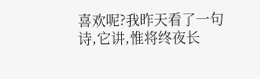喜欢呢?我昨天看了一句诗,它讲,惟将终夜长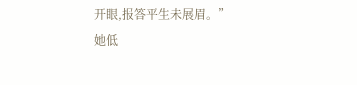开眼,报答平生未展眉。”
她低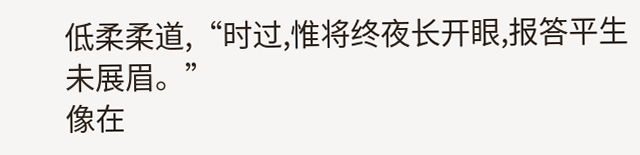低柔柔道,“时过,惟将终夜长开眼,报答平生未展眉。”
像在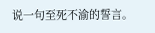说一句至死不渝的誓言。